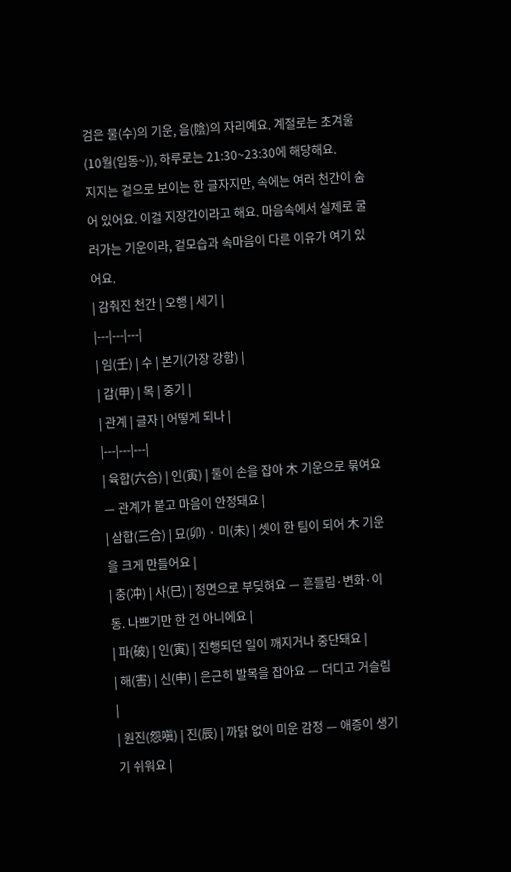검은 물(수)의 기운, 음(陰)의 자리예요. 계절로는 초겨울(10월(입동~)), 하루로는 21:30~23:30에 해당해요.
지지는 겉으로 보이는 한 글자지만, 속에는 여러 천간이 숨어 있어요. 이걸 지장간이라고 해요. 마음속에서 실제로 굴러가는 기운이라, 겉모습과 속마음이 다른 이유가 여기 있어요.
| 감춰진 천간 | 오행 | 세기 |
|---|---|---|
| 임(壬) | 수 | 본기(가장 강함) |
| 갑(甲) | 목 | 중기 |
| 관계 | 글자 | 어떻게 되나 |
|---|---|---|
| 육합(六合) | 인(寅) | 둘이 손을 잡아 木 기운으로 묶여요 — 관계가 붙고 마음이 안정돼요 |
| 삼합(三合) | 묘(卯) · 미(未) | 셋이 한 팀이 되어 木 기운을 크게 만들어요 |
| 충(冲) | 사(巳) | 정면으로 부딪혀요 — 흔들림·변화·이동. 나쁘기만 한 건 아니에요 |
| 파(破) | 인(寅) | 진행되던 일이 깨지거나 중단돼요 |
| 해(害) | 신(申) | 은근히 발목을 잡아요 — 더디고 거슬림 |
| 원진(怨嗔) | 진(辰) | 까닭 없이 미운 감정 — 애증이 생기기 쉬워요 |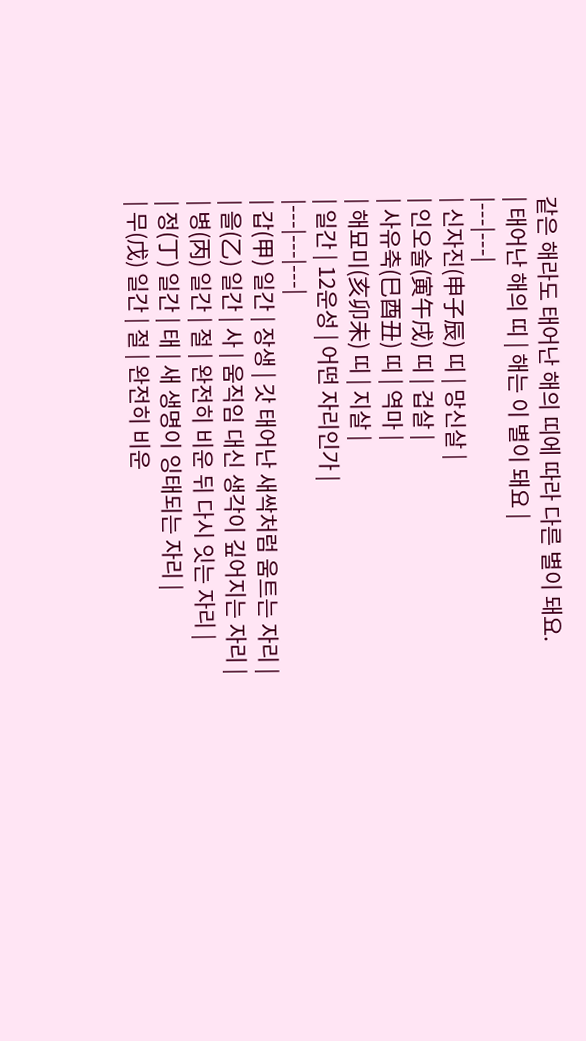같은 해라도 태어난 해의 띠에 따라 다른 별이 돼요.
| 태어난 해의 띠 | 해는 이 별이 돼요 |
|---|---|
| 신자진(申子辰) 띠 | 망신살 |
| 인오술(寅午戌) 띠 | 겁살 |
| 사유축(巳酉丑) 띠 | 역마 |
| 해묘미(亥卯未) 띠 | 지살 |
| 일간 | 12운성 | 어떤 자리인가 |
|---|---|---|
| 갑(甲) 일간 | 장생 | 갓 태어난 새싹처럼 움트는 자리 |
| 을(乙) 일간 | 사 | 움직임 대신 생각이 깊어지는 자리 |
| 병(丙) 일간 | 절 | 완전히 비운 뒤 다시 잇는 자리 |
| 정(丁) 일간 | 태 | 새 생명이 잉태되는 자리 |
| 무(戊) 일간 | 절 | 완전히 비운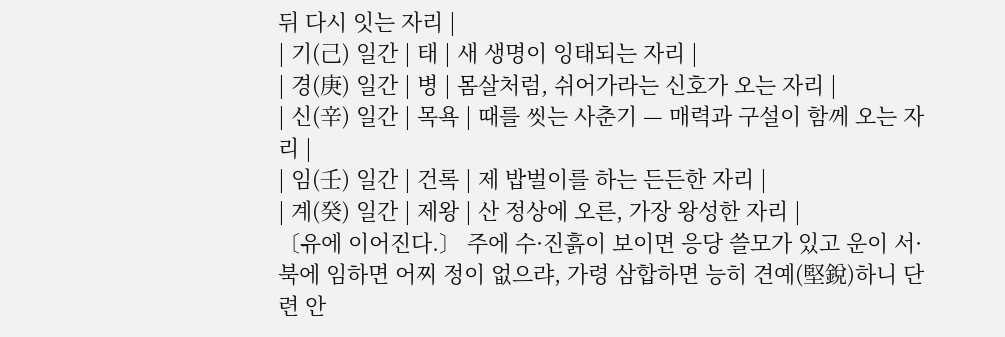뒤 다시 잇는 자리 |
| 기(己) 일간 | 태 | 새 생명이 잉태되는 자리 |
| 경(庚) 일간 | 병 | 몸살처럼, 쉬어가라는 신호가 오는 자리 |
| 신(辛) 일간 | 목욕 | 때를 씻는 사춘기 — 매력과 구설이 함께 오는 자리 |
| 임(壬) 일간 | 건록 | 제 밥벌이를 하는 든든한 자리 |
| 계(癸) 일간 | 제왕 | 산 정상에 오른, 가장 왕성한 자리 |
〔유에 이어진다.〕 주에 수·진흙이 보이면 응당 쓸모가 있고 운이 서·북에 임하면 어찌 정이 없으랴, 가령 삼합하면 능히 견예(堅銳)하니 단련 안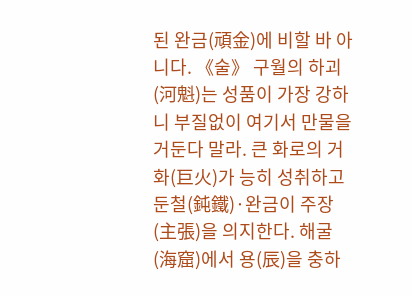된 완금(頑金)에 비할 바 아니다. 《술》 구월의 하괴(河魁)는 성품이 가장 강하니 부질없이 여기서 만물을 거둔다 말라. 큰 화로의 거화(巨火)가 능히 성취하고 둔철(鈍鐵)·완금이 주장(主張)을 의지한다. 해굴(海窟)에서 용(辰)을 충하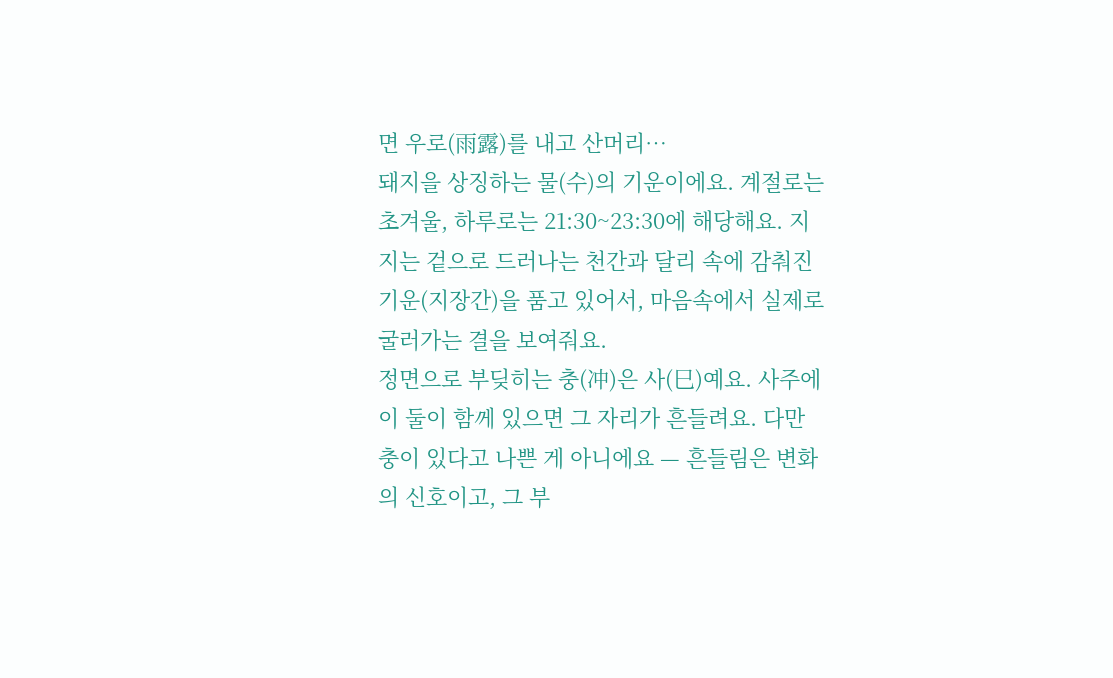면 우로(雨露)를 내고 산머리…
돼지을 상징하는 물(수)의 기운이에요. 계절로는 초겨울, 하루로는 21:30~23:30에 해당해요. 지지는 겉으로 드러나는 천간과 달리 속에 감춰진 기운(지장간)을 품고 있어서, 마음속에서 실제로 굴러가는 결을 보여줘요.
정면으로 부딪히는 충(冲)은 사(巳)예요. 사주에 이 둘이 함께 있으면 그 자리가 흔들려요. 다만 충이 있다고 나쁜 게 아니에요 — 흔들림은 변화의 신호이고, 그 부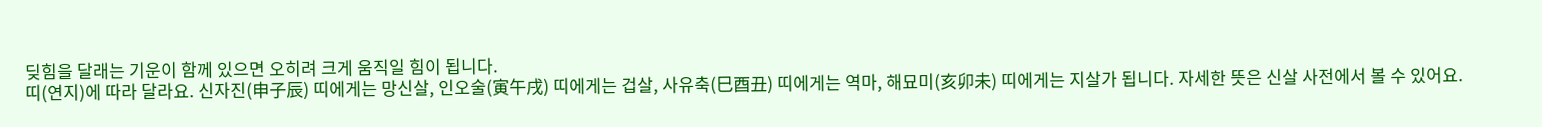딪힘을 달래는 기운이 함께 있으면 오히려 크게 움직일 힘이 됩니다.
띠(연지)에 따라 달라요. 신자진(申子辰) 띠에게는 망신살, 인오술(寅午戌) 띠에게는 겁살, 사유축(巳酉丑) 띠에게는 역마, 해묘미(亥卯未) 띠에게는 지살가 됩니다. 자세한 뜻은 신살 사전에서 볼 수 있어요.